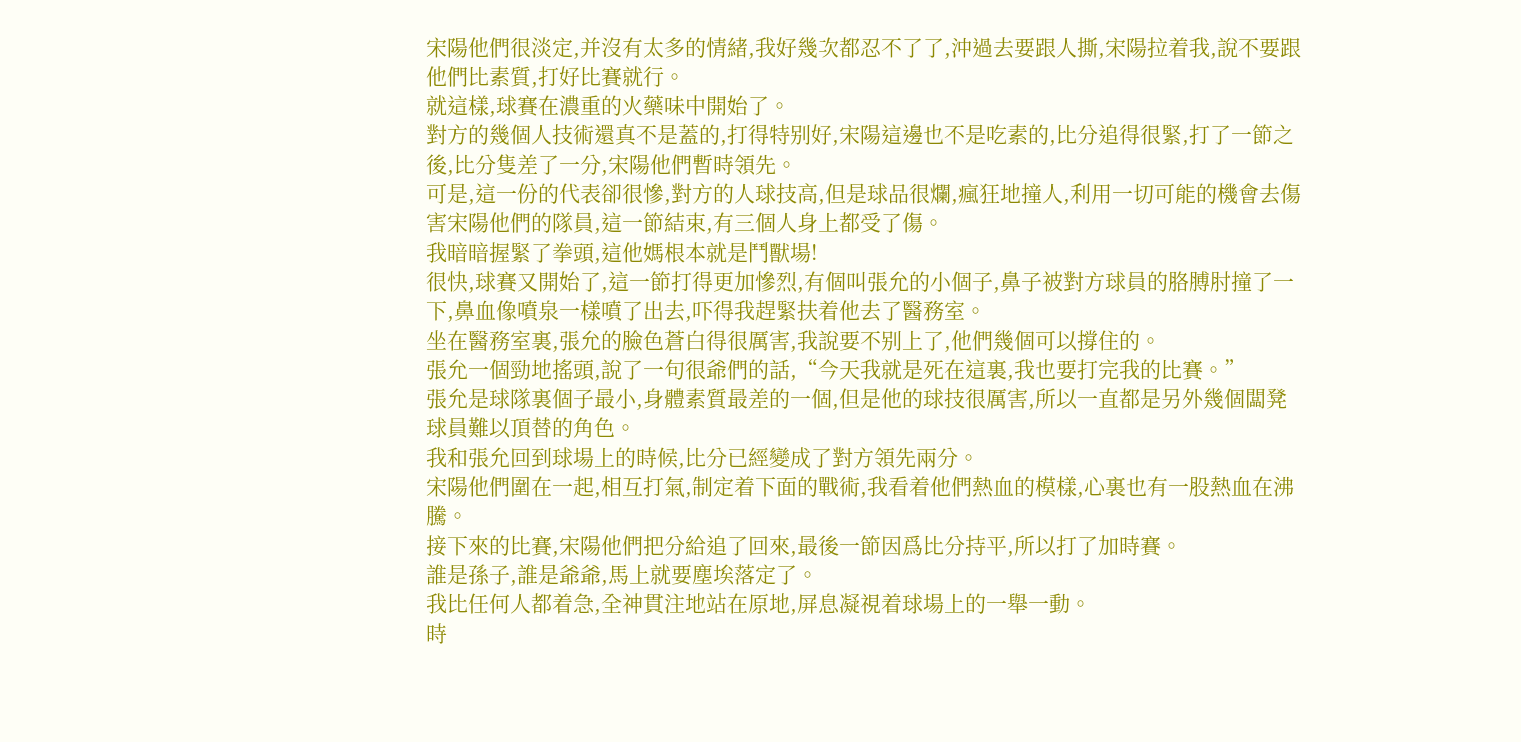宋陽他們很淡定,并沒有太多的情緒,我好幾次都忍不了了,沖過去要跟人撕,宋陽拉着我,說不要跟他們比素質,打好比賽就行。
就這樣,球賽在濃重的火藥味中開始了。
對方的幾個人技術還真不是蓋的,打得特别好,宋陽這邊也不是吃素的,比分追得很緊,打了一節之後,比分隻差了一分,宋陽他們暫時領先。
可是,這一份的代表卻很慘,對方的人球技高,但是球品很爛,瘋狂地撞人,利用一切可能的機會去傷害宋陽他們的隊員,這一節結束,有三個人身上都受了傷。
我暗暗握緊了拳頭,這他媽根本就是鬥獸場!
很快,球賽又開始了,這一節打得更加慘烈,有個叫張允的小個子,鼻子被對方球員的胳膊肘撞了一下,鼻血像噴泉一樣噴了出去,吓得我趕緊扶着他去了醫務室。
坐在醫務室裏,張允的臉色蒼白得很厲害,我說要不别上了,他們幾個可以撐住的。
張允一個勁地搖頭,說了一句很爺們的話,“今天我就是死在這裏,我也要打完我的比賽。”
張允是球隊裏個子最小,身體素質最差的一個,但是他的球技很厲害,所以一直都是另外幾個闆凳球員難以頂替的角色。
我和張允回到球場上的時候,比分已經變成了對方領先兩分。
宋陽他們圍在一起,相互打氣,制定着下面的戰術,我看着他們熱血的模樣,心裏也有一股熱血在沸騰。
接下來的比賽,宋陽他們把分給追了回來,最後一節因爲比分持平,所以打了加時賽。
誰是孫子,誰是爺爺,馬上就要塵埃落定了。
我比任何人都着急,全神貫注地站在原地,屏息凝視着球場上的一舉一動。
時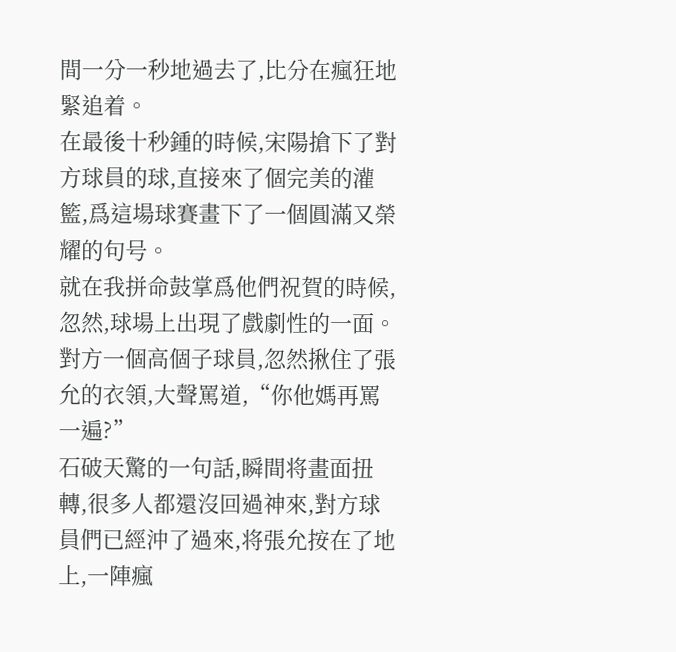間一分一秒地過去了,比分在瘋狂地緊追着。
在最後十秒鍾的時候,宋陽搶下了對方球員的球,直接來了個完美的灌籃,爲這場球賽畫下了一個圓滿又榮耀的句号。
就在我拼命鼓掌爲他們祝賀的時候,忽然,球場上出現了戲劇性的一面。
對方一個高個子球員,忽然揪住了張允的衣領,大聲罵道,“你他媽再罵一遍?”
石破天驚的一句話,瞬間将畫面扭轉,很多人都還沒回過神來,對方球員們已經沖了過來,将張允按在了地上,一陣瘋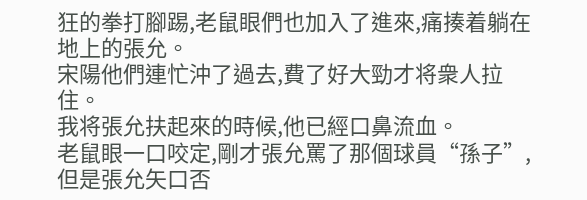狂的拳打腳踢,老鼠眼們也加入了進來,痛揍着躺在地上的張允。
宋陽他們連忙沖了過去,費了好大勁才将衆人拉住。
我将張允扶起來的時候,他已經口鼻流血。
老鼠眼一口咬定,剛才張允罵了那個球員“孫子”,但是張允矢口否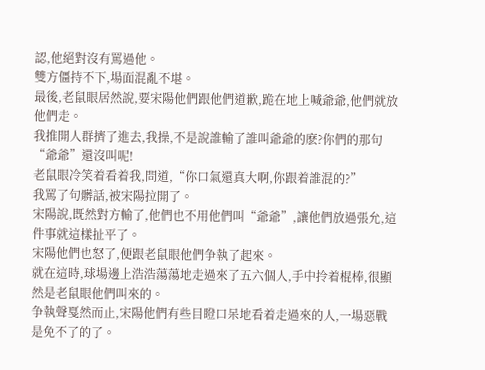認,他絕對沒有罵過他。
雙方僵持不下,場面混亂不堪。
最後,老鼠眼居然說,要宋陽他們跟他們道歉,跪在地上喊爺爺,他們就放他們走。
我推開人群擠了進去,我操,不是說誰輸了誰叫爺爺的麽?你們的那句“爺爺”還沒叫呢!
老鼠眼冷笑着看着我,問道,“你口氣還真大啊,你跟着誰混的?”
我罵了句髒話,被宋陽拉開了。
宋陽說,既然對方輸了,他們也不用他們叫“爺爺”,讓他們放過張允,這件事就這樣扯平了。
宋陽他們也怒了,便跟老鼠眼他們争執了起來。
就在這時,球場邊上浩浩蕩蕩地走過來了五六個人,手中拎着棍棒,很顯然是老鼠眼他們叫來的。
争執聲戛然而止,宋陽他們有些目瞪口呆地看着走過來的人,一場惡戰是免不了的了。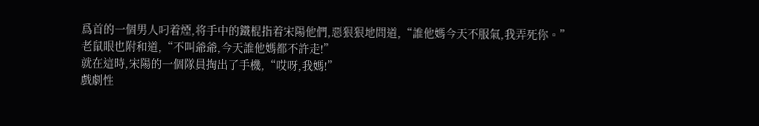爲首的一個男人叼着煙,将手中的鐵棍指着宋陽他們,惡狠狠地問道,“誰他媽今天不服氣,我弄死你。”
老鼠眼也附和道,“不叫爺爺,今天誰他媽都不許走!”
就在這時,宋陽的一個隊員掏出了手機,“哎呀,我媽!”
戲劇性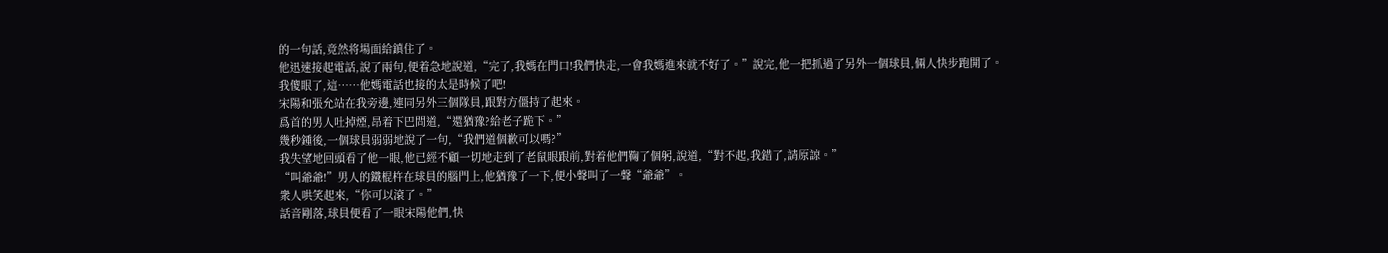的一句話,竟然将場面給鎮住了。
他迅速接起電話,說了兩句,便着急地說道,“完了,我媽在門口!我們快走,一會我媽進來就不好了。”說完,他一把抓過了另外一個球員,倆人快步跑開了。
我傻眼了,這……他媽電話也接的太是時候了吧!
宋陽和張允站在我旁邊,連同另外三個隊員,跟對方僵持了起來。
爲首的男人吐掉煙,昂着下巴問道,“還猶豫?給老子跪下。”
幾秒鍾後,一個球員弱弱地說了一句,“我們道個歉可以嗎?”
我失望地回頭看了他一眼,他已經不顧一切地走到了老鼠眼跟前,對着他們鞠了個躬,說道,“對不起,我錯了,請原諒。”
“叫爺爺!”男人的鐵棍杵在球員的腦門上,他猶豫了一下,便小聲叫了一聲“爺爺”。
衆人哄笑起來,“你可以滾了。”
話音剛落,球員便看了一眼宋陽他們,快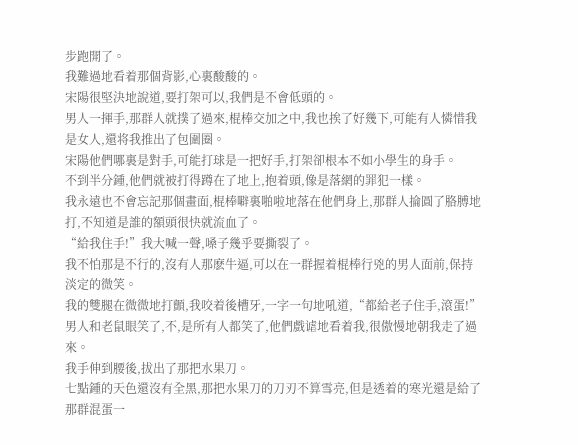步跑開了。
我難過地看着那個背影,心裏酸酸的。
宋陽很堅決地說道,要打架可以,我們是不會低頭的。
男人一揮手,那群人就撲了過來,棍棒交加之中,我也挨了好幾下,可能有人憐惜我是女人,還将我推出了包圍圈。
宋陽他們哪裏是對手,可能打球是一把好手,打架卻根本不如小學生的身手。
不到半分鍾,他們就被打得蹲在了地上,抱着頭,像是落網的罪犯一樣。
我永遠也不會忘記那個畫面,棍棒噼裏啪啦地落在他們身上,那群人掄圓了胳膊地打,不知道是誰的額頭很快就流血了。
“給我住手!”我大喊一聲,嗓子幾乎要撕裂了。
我不怕那是不行的,沒有人那麽牛逼,可以在一群握着棍棒行兇的男人面前,保持淡定的微笑。
我的雙腿在微微地打顫,我咬着後槽牙,一字一句地吼道,“都給老子住手,滾蛋!”
男人和老鼠眼笑了,不,是所有人都笑了,他們戲谑地看着我,很傲慢地朝我走了過來。
我手伸到腰後,拔出了那把水果刀。
七點鍾的天色還沒有全黑,那把水果刀的刀刃不算雪亮,但是透着的寒光還是給了那群混蛋一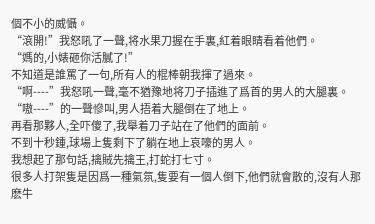個不小的威懾。
“滾開!”我怒吼了一聲,将水果刀握在手裏,紅着眼睛看着他們。
“媽的,小婊砸你活膩了!”
不知道是誰罵了一句,所有人的棍棒朝我揮了過來。
“啊----”我怒吼一聲,毫不猶豫地将刀子插進了爲首的男人的大腿裏。
“嗷----”的一聲慘叫,男人捂着大腿倒在了地上。
再看那夥人,全吓傻了,我舉着刀子站在了他們的面前。
不到十秒鍾,球場上隻剩下了躺在地上哀嚎的男人。
我想起了那句話,擒賊先擒王,打蛇打七寸。
很多人打架隻是因爲一種氣氛,隻要有一個人倒下,他們就會散的,沒有人那麽牛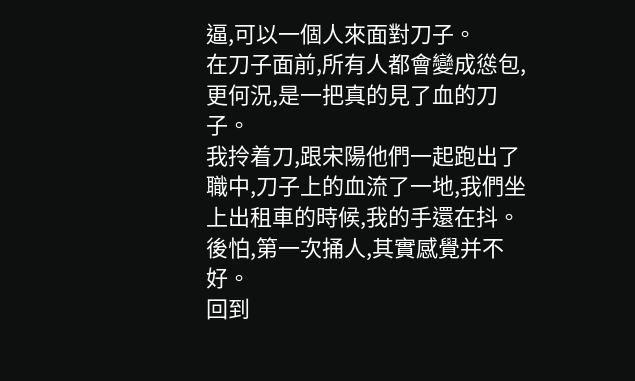逼,可以一個人來面對刀子。
在刀子面前,所有人都會變成慫包,更何況,是一把真的見了血的刀子。
我拎着刀,跟宋陽他們一起跑出了職中,刀子上的血流了一地,我們坐上出租車的時候,我的手還在抖。
後怕,第一次捅人,其實感覺并不好。
回到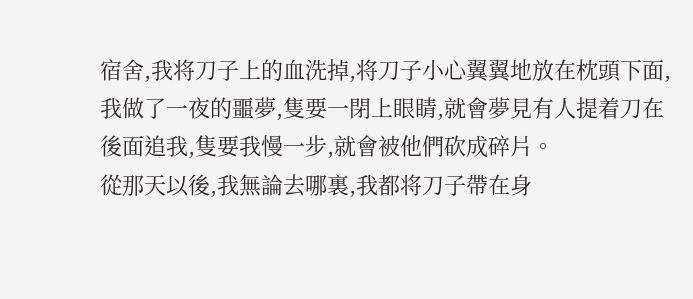宿舍,我将刀子上的血洗掉,将刀子小心翼翼地放在枕頭下面,我做了一夜的噩夢,隻要一閉上眼睛,就會夢見有人提着刀在後面追我,隻要我慢一步,就會被他們砍成碎片。
從那天以後,我無論去哪裏,我都将刀子帶在身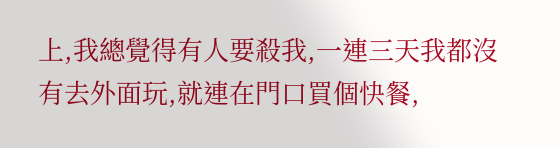上,我總覺得有人要殺我,一連三天我都沒有去外面玩,就連在門口買個快餐,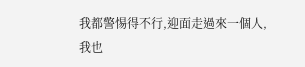我都警惕得不行,迎面走過來一個人,我也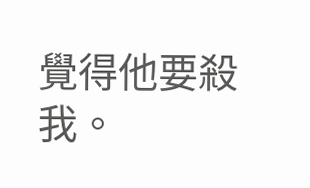覺得他要殺我。